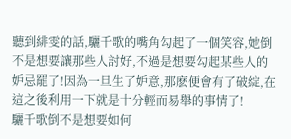聽到緋雯的話,驪千歌的嘴角勾起了一個笑容,她倒不是想要讓那些人討好,不過是想要勾起某些人的妒忌罷了!因為一旦生了妒意,那麽便會有了破綻,在這之後利用一下就是十分輕而易舉的事情了!
驪千歌倒不是想要如何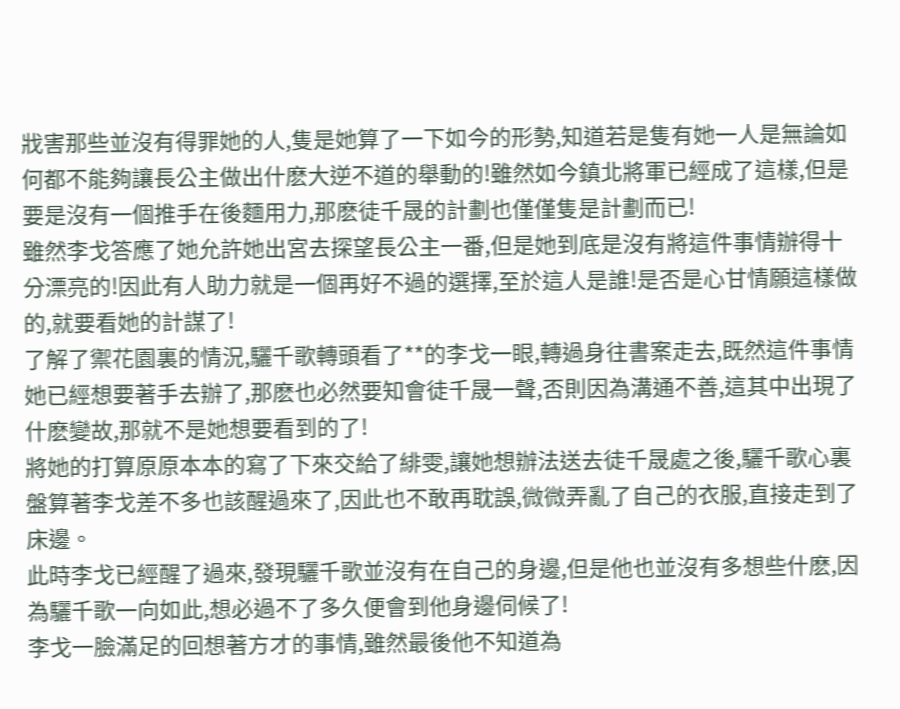戕害那些並沒有得罪她的人,隻是她算了一下如今的形勢,知道若是隻有她一人是無論如何都不能夠讓長公主做出什麽大逆不道的舉動的!雖然如今鎮北將軍已經成了這樣,但是要是沒有一個推手在後麵用力,那麽徒千晟的計劃也僅僅隻是計劃而已!
雖然李戈答應了她允許她出宮去探望長公主一番,但是她到底是沒有將這件事情辦得十分漂亮的!因此有人助力就是一個再好不過的選擇,至於這人是誰!是否是心甘情願這樣做的,就要看她的計謀了!
了解了禦花園裏的情況,驪千歌轉頭看了**的李戈一眼,轉過身往書案走去,既然這件事情她已經想要著手去辦了,那麽也必然要知會徒千晟一聲,否則因為溝通不善,這其中出現了什麽變故,那就不是她想要看到的了!
將她的打算原原本本的寫了下來交給了緋雯,讓她想辦法送去徒千晟處之後,驪千歌心裏盤算著李戈差不多也該醒過來了,因此也不敢再耽誤,微微弄亂了自己的衣服,直接走到了床邊。
此時李戈已經醒了過來,發現驪千歌並沒有在自己的身邊,但是他也並沒有多想些什麽,因為驪千歌一向如此,想必過不了多久便會到他身邊伺候了!
李戈一臉滿足的回想著方才的事情,雖然最後他不知道為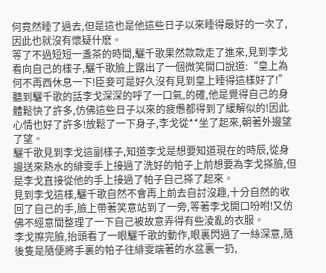何竟然睡了過去,但是這也是他這些日子以來睡得最好的一次了,因此也就沒有懷疑什麽。
等了不過短短一盞茶的時間,驪千歌果然款款走了進來,見到李戈看向自己的樣子,驪千歌臉上露出了一個微笑開口說道:“皇上為何不再西休息一下!臣妾可是好久沒有見到皇上睡得這樣好了!”
聽到驪千歌的話李戈深深的呼了一口氣,的確,他是覺得自己的身體鬆快了許多,仿佛這些日子以來的疲憊都得到了緩解似的!因此心情也好了許多!放鬆了一下身子,李戈從**坐了起來,朝著外邊望了望。
驪千歌見到李戈這副樣子,知道李戈是想要知道現在的時辰,從身邊送來熱水的緋雯手上接過了洗好的帕子上前想要為李戈搽臉,但是李戈直接從他的手上接過了帕子自己搽了起來。
見到李戈這樣,驪千歌自然不會再上前去自討沒趣,十分自然的收回了自己的手,臉上帶著笑意站到了一旁,等著李戈開口吩咐!又仿佛不經意間整理了一下自己被故意弄得有些淩亂的衣服。
李戈擦完臉,抬頭看了一眼驪千歌的動作,眼裏閃過了一絲深意,隨後隻是隨便將手裏的帕子往緋雯端著的水盆裏一扔,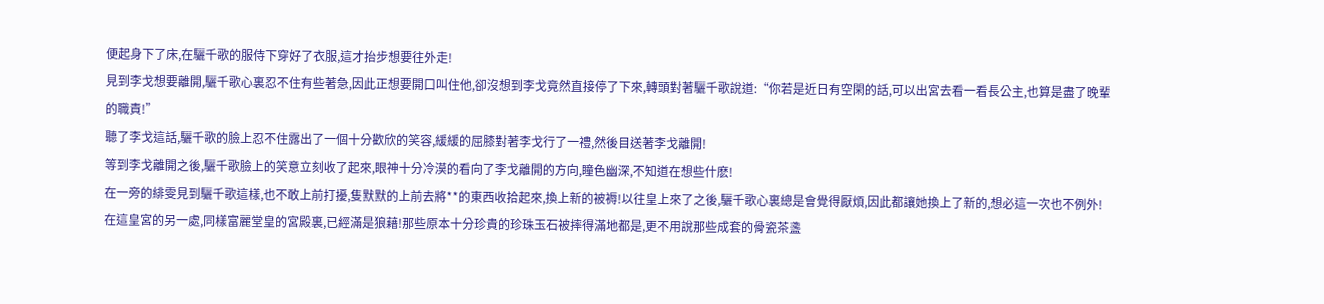便起身下了床,在驪千歌的服侍下穿好了衣服,這才抬步想要往外走!
見到李戈想要離開,驪千歌心裏忍不住有些著急,因此正想要開口叫住他,卻沒想到李戈竟然直接停了下來,轉頭對著驪千歌說道:“你若是近日有空閑的話,可以出宮去看一看長公主,也算是盡了晚輩的職責!”
聽了李戈這話,驪千歌的臉上忍不住露出了一個十分歡欣的笑容,緩緩的屈膝對著李戈行了一禮,然後目送著李戈離開!
等到李戈離開之後,驪千歌臉上的笑意立刻收了起來,眼神十分冷漠的看向了李戈離開的方向,瞳色幽深,不知道在想些什麽!
在一旁的緋雯見到驪千歌這樣,也不敢上前打擾,隻默默的上前去將**的東西收拾起來,換上新的被褥!以往皇上來了之後,驪千歌心裏總是會覺得厭煩,因此都讓她換上了新的,想必這一次也不例外!
在這皇宮的另一處,同樣富麗堂皇的宮殿裏,已經滿是狼藉!那些原本十分珍貴的珍珠玉石被摔得滿地都是,更不用說那些成套的骨瓷茶盞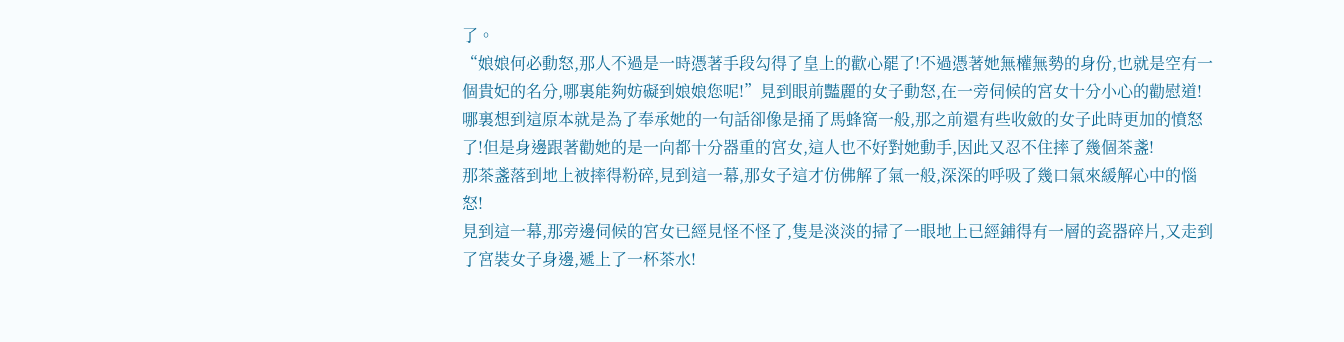了。
“娘娘何必動怒,那人不過是一時憑著手段勾得了皇上的歡心罷了!不過憑著她無權無勢的身份,也就是空有一個貴妃的名分,哪裏能夠妨礙到娘娘您呢!”見到眼前豔麗的女子動怒,在一旁伺候的宮女十分小心的勸慰道!
哪裏想到這原本就是為了奉承她的一句話卻像是捅了馬蜂窩一般,那之前還有些收斂的女子此時更加的憤怒了!但是身邊跟著勸她的是一向都十分器重的宮女,這人也不好對她動手,因此又忍不住摔了幾個茶盞!
那茶盞落到地上被摔得粉碎,見到這一幕,那女子這才仿佛解了氣一般,深深的呼吸了幾口氣來緩解心中的惱怒!
見到這一幕,那旁邊伺候的宮女已經見怪不怪了,隻是淡淡的掃了一眼地上已經鋪得有一層的瓷器碎片,又走到了宮裝女子身邊,遞上了一杯茶水!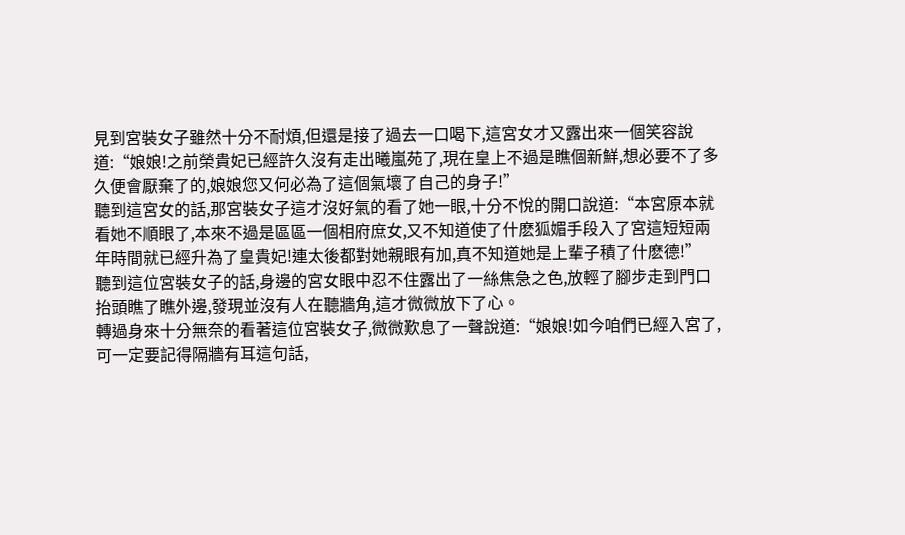見到宮裝女子雖然十分不耐煩,但還是接了過去一口喝下,這宮女才又露出來一個笑容說道:“娘娘!之前榮貴妃已經許久沒有走出曦嵐苑了,現在皇上不過是瞧個新鮮,想必要不了多久便會厭棄了的,娘娘您又何必為了這個氣壞了自己的身子!”
聽到這宮女的話,那宮裝女子這才沒好氣的看了她一眼,十分不悅的開口說道:“本宮原本就看她不順眼了,本來不過是區區一個相府庶女,又不知道使了什麽狐媚手段入了宮這短短兩年時間就已經升為了皇貴妃!連太後都對她親眼有加,真不知道她是上輩子積了什麽德!”
聽到這位宮裝女子的話,身邊的宮女眼中忍不住露出了一絲焦急之色,放輕了腳步走到門口抬頭瞧了瞧外邊,發現並沒有人在聽牆角,這才微微放下了心。
轉過身來十分無奈的看著這位宮裝女子,微微歎息了一聲說道:“娘娘!如今咱們已經入宮了,可一定要記得隔牆有耳這句話,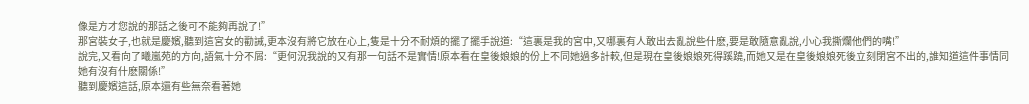像是方才您說的那話之後可不能夠再說了!”
那宮裝女子,也就是慶嬪,聽到這宮女的勸誡,更本沒有將它放在心上,隻是十分不耐煩的擺了擺手說道:“這裏是我的宮中,又哪裏有人敢出去亂說些什麽,要是敢隨意亂說,小心我撕爛他們的嘴!”
說完,又看向了曦嵐苑的方向,語氣十分不屑:“更何況我說的又有那一句話不是實情!原本看在皇後娘娘的份上不同她過多計較,但是現在皇後娘娘死得蹊蹺,而她又是在皇後娘娘死後立刻閉宮不出的,誰知道這件事情同她有沒有什麽關係!”
聽到慶嬪這話,原本還有些無奈看著她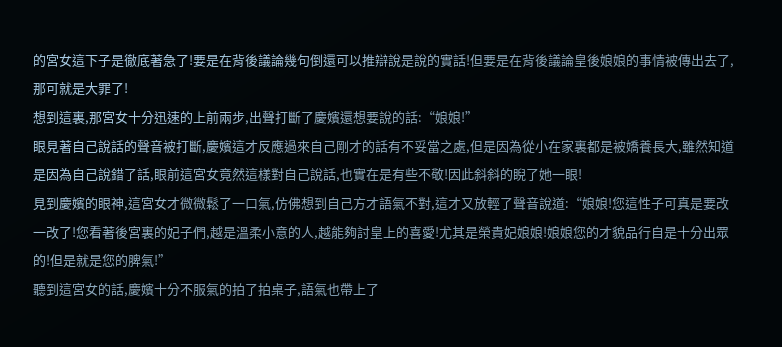的宮女這下子是徹底著急了!要是在背後議論幾句倒還可以推辯說是說的實話!但要是在背後議論皇後娘娘的事情被傳出去了,那可就是大罪了!
想到這裏,那宮女十分迅速的上前兩步,出聲打斷了慶嬪還想要說的話:“娘娘!”
眼見著自己說話的聲音被打斷,慶嬪這才反應過來自己剛才的話有不妥當之處,但是因為從小在家裏都是被嬌養長大,雖然知道是因為自己說錯了話,眼前這宮女竟然這樣對自己說話,也實在是有些不敬!因此斜斜的睨了她一眼!
見到慶嬪的眼神,這宮女才微微鬆了一口氣,仿佛想到自己方才語氣不對,這才又放輕了聲音說道:“娘娘!您這性子可真是要改一改了!您看著後宮裏的妃子們,越是溫柔小意的人,越能夠討皇上的喜愛!尤其是榮貴妃娘娘!娘娘您的才貌品行自是十分出眾的!但是就是您的脾氣!”
聽到這宮女的話,慶嬪十分不服氣的拍了拍桌子,語氣也帶上了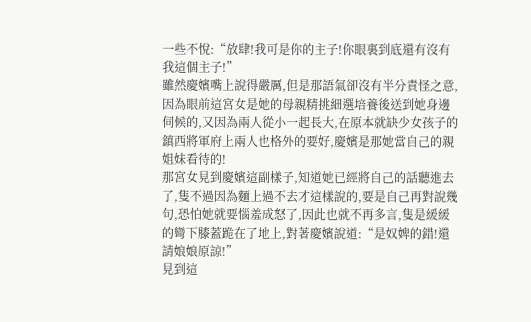一些不悅:“放肆!我可是你的主子!你眼裏到底還有沒有我這個主子!”
雖然慶嬪嘴上說得嚴厲,但是那語氣卻沒有半分責怪之意,因為眼前這宮女是她的母親精挑細選培養後送到她身邊伺候的,又因為兩人從小一起長大,在原本就缺少女孩子的鎮西將軍府上兩人也格外的要好,慶嬪是那她當自己的親姐妹看待的!
那宮女見到慶嬪這副樣子,知道她已經將自己的話聽進去了,隻不過因為麵上過不去才這樣說的,要是自己再對說幾句,恐怕她就要惱羞成怒了,因此也就不再多言,隻是緩緩的彎下膝蓋跪在了地上,對著慶嬪說道:“是奴婢的錯!還請娘娘原諒!”
見到這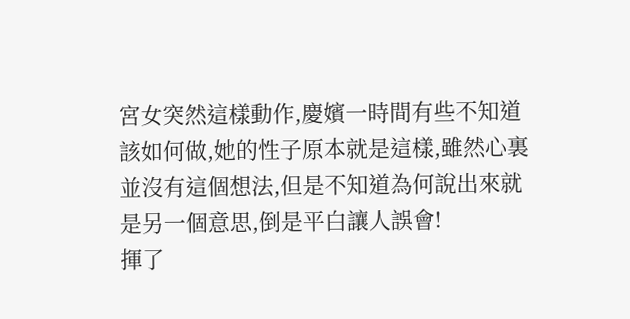宮女突然這樣動作,慶嬪一時間有些不知道該如何做,她的性子原本就是這樣,雖然心裏並沒有這個想法,但是不知道為何說出來就是另一個意思,倒是平白讓人誤會!
揮了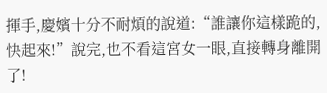揮手,慶嬪十分不耐煩的說道:“誰讓你這樣跪的,快起來!”說完,也不看這宮女一眼,直接轉身離開了!